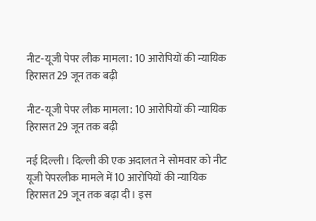नीट-यूजी पेपर लीक मामला: 10 आरोपियों की न्यायिक हिरासत 29 जून तक बढ़ी

नीट-यूजी पेपर लीक मामला: 10 आरोपियों की न्यायिक हिरासत 29 जून तक बढ़ी

नई दिल्ली। दिल्ली की एक अदालत ने सोमवार को नीट यूजी पेपरलीक मामले में 10 आरोपियों की न्यायिक हिरासत 29 जून तक बढ़ा दी। इस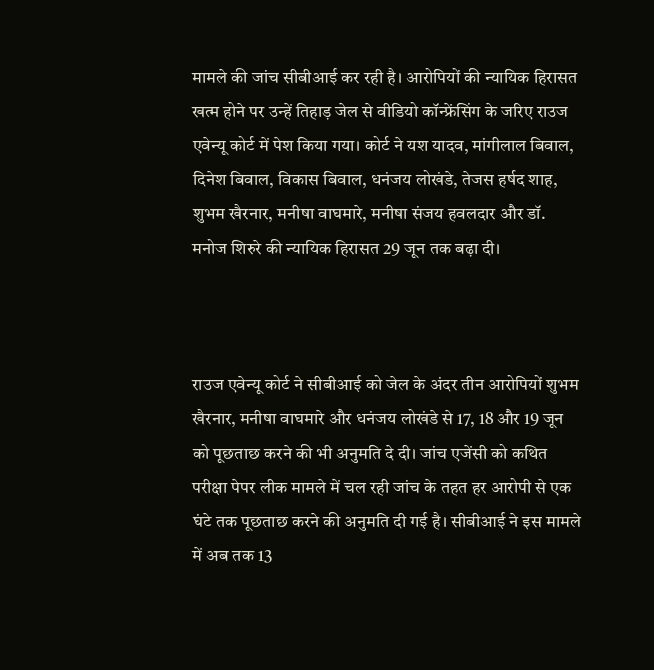मामले की जांच सीबीआई कर रही है। आरोपियों की न्यायिक हिरासत खत्म होने पर उन्हें तिहाड़ जेल से वीडियो कॉन्फ्रेंसिंग के जरिए राउज एवेन्यू कोर्ट में पेश किया गया। कोर्ट ने यश यादव, मांगीलाल बिवाल, दिनेश बिवाल, विकास बिवाल, धनंजय लोखंडे, तेजस हर्षद शाह, शुभम खैरनार, मनीषा वाघमारे, मनीषा संजय हवलदार और डॉ. मनोज शिरुरे की न्यायिक हिरासत 29 जून तक बढ़ा दी।



राउज एवेन्यू कोर्ट ने सीबीआई को जेल के अंदर तीन आरोपियों शुभम खैरनार, मनीषा वाघमारे और धनंजय लोखंडे से 17, 18 और 19 जून को पूछताछ करने की भी अनुमति दे दी। जांच एजेंसी को कथित परीक्षा पेपर लीक मामले में चल रही जांच के तहत हर आरोपी से एक घंटे तक पूछताछ करने की अनुमति दी गई है। सीबीआई ने इस मामले में अब तक 13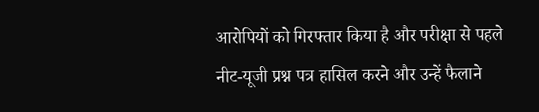आरोपियों को गिरफ्तार किया है और परीक्षा से पहले नीट-यूजी प्रश्न पत्र हासिल करने और उन्हें फैलाने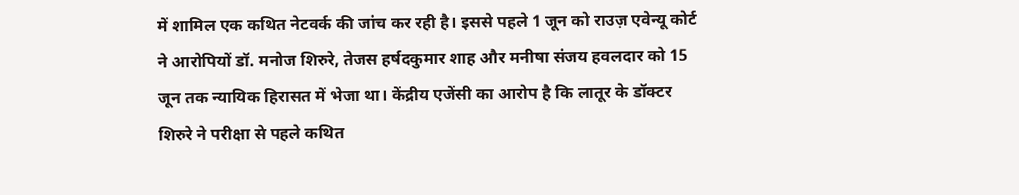में शामिल एक कथित नेटवर्क की जांच कर रही है। इससे पहले 1 जून को राउज़ एवेन्यू कोर्ट ने आरोपियों डॉ. मनोज शिरुरे, तेजस हर्षदकुमार शाह और मनीषा संजय हवलदार को 15 जून तक न्यायिक हिरासत में भेजा था। केंद्रीय एजेंसी का आरोप है कि लातूर के डॉक्टर शिरुरे ने परीक्षा से पहले कथित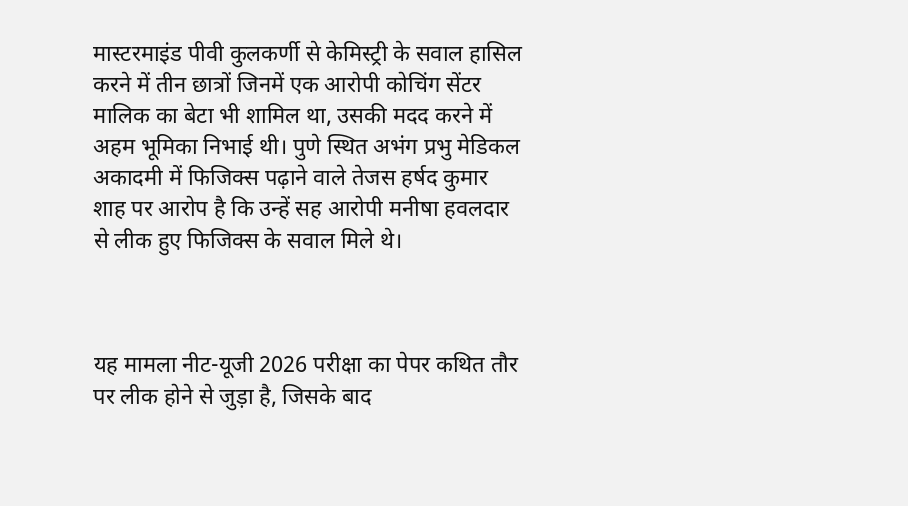मास्टरमाइंड पीवी कुलकर्णी से केमिस्ट्री के सवाल हासिल करने में तीन छात्रों जिनमें एक आरोपी कोचिंग सेंटर मालिक का बेटा भी शामिल था, उसकी मदद करने में अहम भूमिका निभाई थी। पुणे स्थित अभंग प्रभु मेडिकल अकादमी में फिजिक्स पढ़ाने वाले तेजस हर्षद कुमार शाह पर आरोप है कि उन्हें सह आरोपी मनीषा हवलदार से लीक हुए फिजिक्स के सवाल मिले थे।



यह मामला नीट-यूजी 2026 परीक्षा का पेपर कथित तौर पर लीक होने से जुड़ा है, जिसके बाद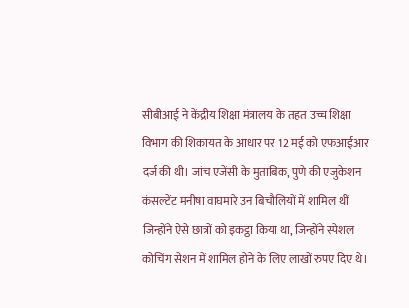सीबीआई ने केंद्रीय शिक्षा मंत्रालय के तहत उच्च शिक्षा विभाग की शिकायत के आधार पर 12 मई को एफआईआर दर्ज की थी। जांच एजेंसी के मुताबिक, पुणे की एजुकेशन कंसल्टेंट मनीषा वाघमारे उन बिचौलियों में शामिल थीं जिन्होंने ऐसे छात्रों को इकट्ठा किया था, जिन्होंने स्पेशल कोचिंग सेशन में शामिल होने के लिए लाखों रुपए दिए थे।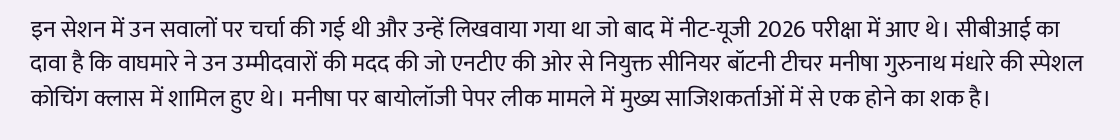इन सेशन में उन सवालों पर चर्चा की गई थी और उन्हें लिखवाया गया था जो बाद में नीट-यूजी 2026 परीक्षा में आए थे। सीबीआई का दावा है कि वाघमारे ने उन उम्मीदवारों की मदद की जो एनटीए की ओर से नियुक्त सीनियर बॉटनी टीचर मनीषा गुरुनाथ मंधारे की स्पेशल कोचिंग क्लास में शामिल हुए थे। मनीषा पर बायोलॉजी पेपर लीक मामले में मुख्य साजिशकर्ताओं में से एक होने का शक है।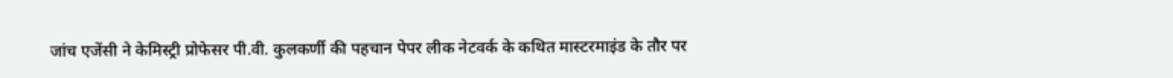जांच एजेंसी ने केमिस्ट्री प्रोफेसर पी.वी. कुलकर्णी की पहचान पेपर लीक नेटवर्क के कथित मास्टरमाइंड के तौर पर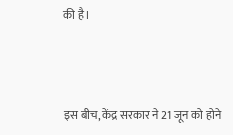की है।



इस बीच, केंद्र सरकार ने 21 जून को होने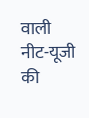वाली नीट-यूजी की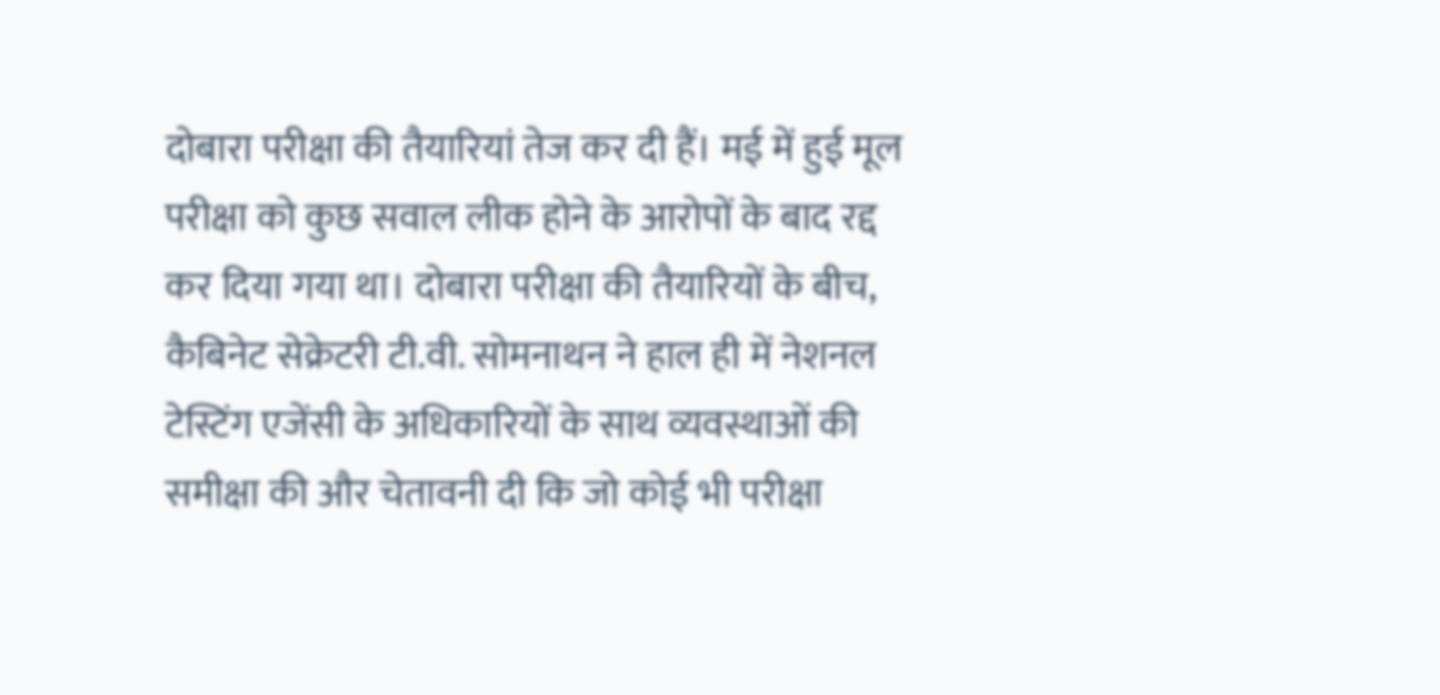दोबारा परीक्षा की तैयारियां तेज कर दी हैं। मई में हुई मूल परीक्षा को कुछ सवाल लीक होने के आरोपों के बाद रद्द कर दिया गया था। दोबारा परीक्षा की तैयारियों के बीच, कैबिनेट सेक्रेटरी टी.वी. सोमनाथन ने हाल ही में नेशनल टेस्टिंग एजेंसी के अधिकारियों के साथ व्यवस्थाओं की समीक्षा की और चेतावनी दी कि जो कोई भी परीक्षा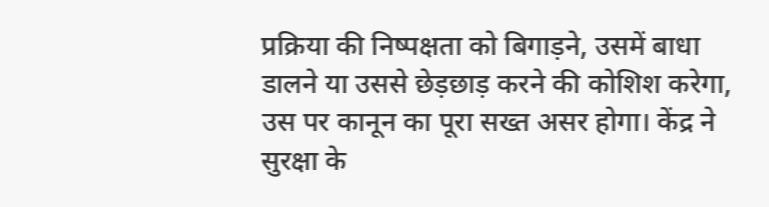प्रक्रिया की निष्पक्षता को बिगाड़ने, उसमें बाधा डालने या उससे छेड़छाड़ करने की कोशिश करेगा, उस पर कानून का पूरा सख्त असर होगा। केंद्र ने सुरक्षा के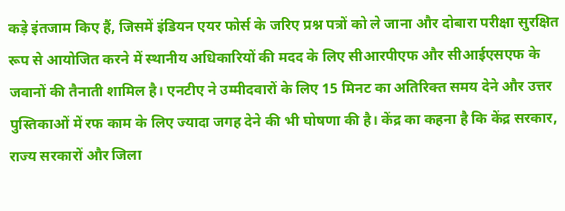कड़े इंतजाम किए हैं, जिसमें इंडियन एयर फोर्स के जरिए प्रश्न पत्रों को ले जाना और दोबारा परीक्षा सुरक्षित रूप से आयोजित करने में स्थानीय अधिकारियों की मदद के लिए सीआरपीएफ और सीआईएसएफ के जवानों की तैनाती शामिल है। एनटीए ने उम्मीदवारों के लिए 15 मिनट का अतिरिक्त समय देने और उत्तर पुस्तिकाओं में रफ काम के लिए ज्यादा जगह देने की भी घोषणा की है। केंद्र का कहना है कि केंद्र सरकार, राज्य सरकारों और जिला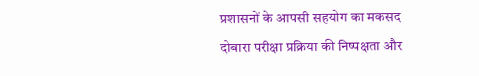प्रशासनों के आपसी सहयोग का मकसद दोबारा परीक्षा प्रक्रिया की निष्पक्षता और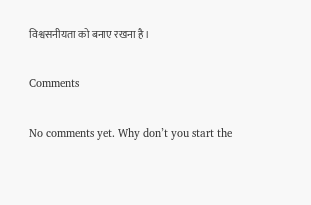विश्वसनीयता को बनाए रखना है।

Comments

No comments yet. Why don’t you start the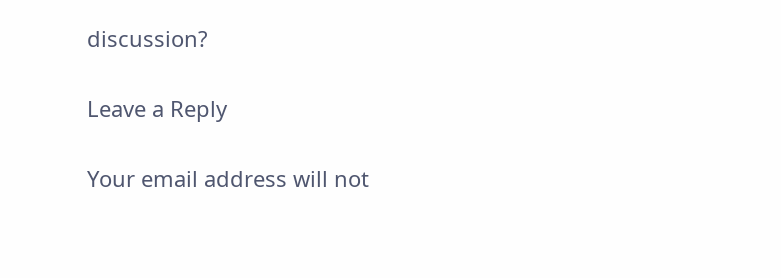discussion?

Leave a Reply

Your email address will not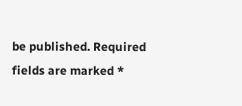be published. Required fields are marked *